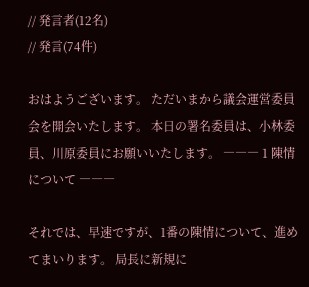// 発言者(12名)
// 発言(74件)

おはようございます。 ただいまから議会運営委員会を開会いたします。 本日の署名委員は、小林委員、川原委員にお願いいたします。 ――― 1 陳情について ―――

それでは、早速ですが、1番の陳情について、進めてまいります。 局長に新規に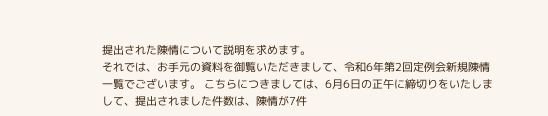提出された陳情について説明を求めます。
それでは、お手元の資料を御覧いただきまして、令和6年第2回定例会新規陳情一覧でございます。 こちらにつきましては、6月6日の正午に締切りをいたしまして、提出されました件数は、陳情が7件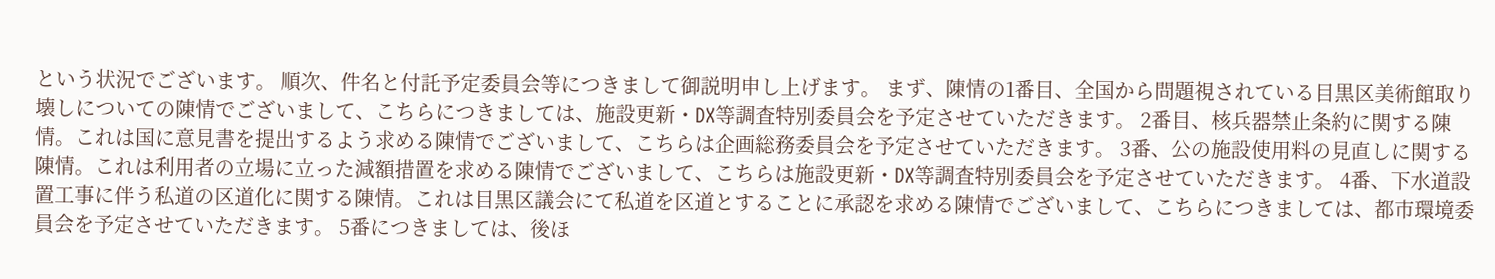という状況でございます。 順次、件名と付託予定委員会等につきまして御説明申し上げます。 まず、陳情の1番目、全国から問題視されている目黒区美術館取り壊しについての陳情でございまして、こちらにつきましては、施設更新・DX等調査特別委員会を予定させていただきます。 2番目、核兵器禁止条約に関する陳情。これは国に意見書を提出するよう求める陳情でございまして、こちらは企画総務委員会を予定させていただきます。 3番、公の施設使用料の見直しに関する陳情。これは利用者の立場に立った減額措置を求める陳情でございまして、こちらは施設更新・DX等調査特別委員会を予定させていただきます。 4番、下水道設置工事に伴う私道の区道化に関する陳情。これは目黒区議会にて私道を区道とすることに承認を求める陳情でございまして、こちらにつきましては、都市環境委員会を予定させていただきます。 5番につきましては、後ほ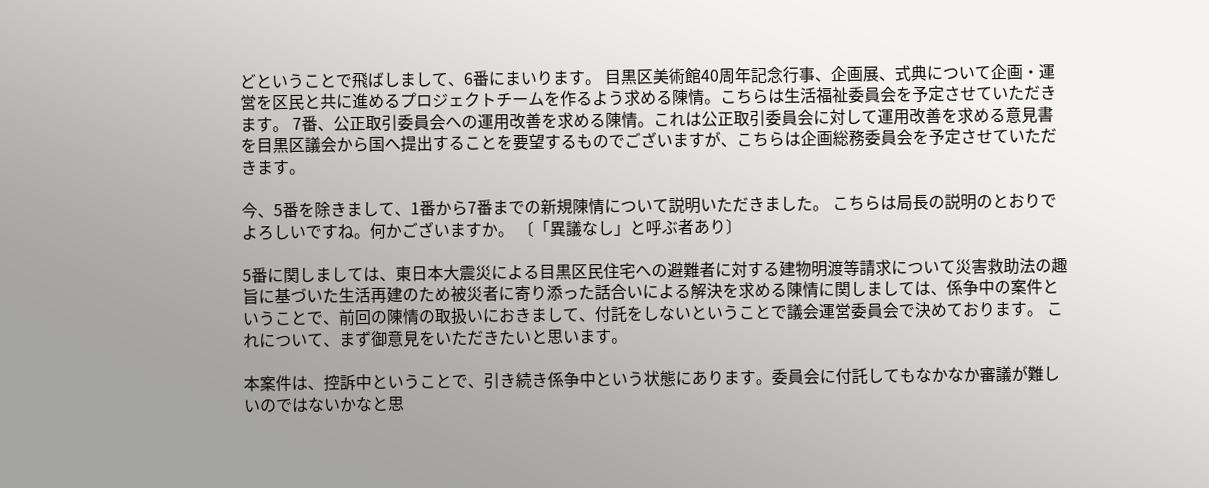どということで飛ばしまして、6番にまいります。 目黒区美術館40周年記念行事、企画展、式典について企画・運営を区民と共に進めるプロジェクトチームを作るよう求める陳情。こちらは生活福祉委員会を予定させていただきます。 7番、公正取引委員会への運用改善を求める陳情。これは公正取引委員会に対して運用改善を求める意見書を目黒区議会から国へ提出することを要望するものでございますが、こちらは企画総務委員会を予定させていただきます。

今、5番を除きまして、1番から7番までの新規陳情について説明いただきました。 こちらは局長の説明のとおりでよろしいですね。何かございますか。 〔「異議なし」と呼ぶ者あり〕

5番に関しましては、東日本大震災による目黒区民住宅への避難者に対する建物明渡等請求について災害救助法の趣旨に基づいた生活再建のため被災者に寄り添った話合いによる解決を求める陳情に関しましては、係争中の案件ということで、前回の陳情の取扱いにおきまして、付託をしないということで議会運営委員会で決めております。 これについて、まず御意見をいただきたいと思います。

本案件は、控訴中ということで、引き続き係争中という状態にあります。委員会に付託してもなかなか審議が難しいのではないかなと思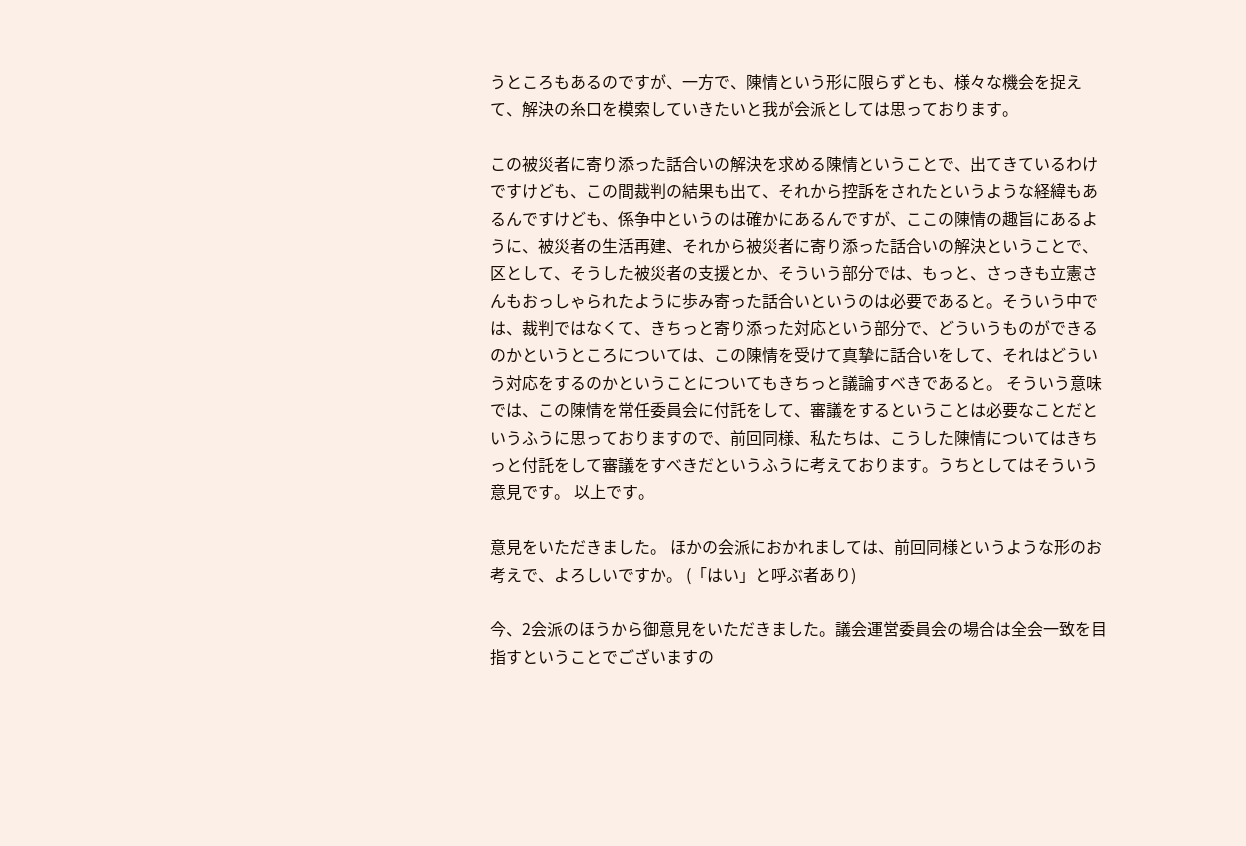うところもあるのですが、一方で、陳情という形に限らずとも、様々な機会を捉えて、解決の糸口を模索していきたいと我が会派としては思っております。

この被災者に寄り添った話合いの解決を求める陳情ということで、出てきているわけですけども、この間裁判の結果も出て、それから控訴をされたというような経緯もあるんですけども、係争中というのは確かにあるんですが、ここの陳情の趣旨にあるように、被災者の生活再建、それから被災者に寄り添った話合いの解決ということで、区として、そうした被災者の支援とか、そういう部分では、もっと、さっきも立憲さんもおっしゃられたように歩み寄った話合いというのは必要であると。そういう中では、裁判ではなくて、きちっと寄り添った対応という部分で、どういうものができるのかというところについては、この陳情を受けて真摯に話合いをして、それはどういう対応をするのかということについてもきちっと議論すべきであると。 そういう意味では、この陳情を常任委員会に付託をして、審議をするということは必要なことだというふうに思っておりますので、前回同様、私たちは、こうした陳情についてはきちっと付託をして審議をすべきだというふうに考えております。うちとしてはそういう意見です。 以上です。

意見をいただきました。 ほかの会派におかれましては、前回同様というような形のお考えで、よろしいですか。 (「はい」と呼ぶ者あり)

今、2会派のほうから御意見をいただきました。議会運営委員会の場合は全会一致を目指すということでございますの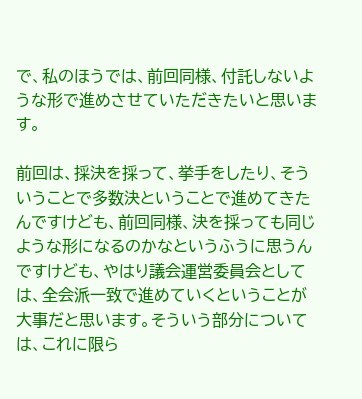で、私のほうでは、前回同様、付託しないような形で進めさせていただきたいと思います。

前回は、採決を採って、挙手をしたり、そういうことで多数決ということで進めてきたんですけども、前回同様、決を採っても同じような形になるのかなというふうに思うんですけども、やはり議会運営委員会としては、全会派一致で進めていくということが大事だと思います。そういう部分については、これに限ら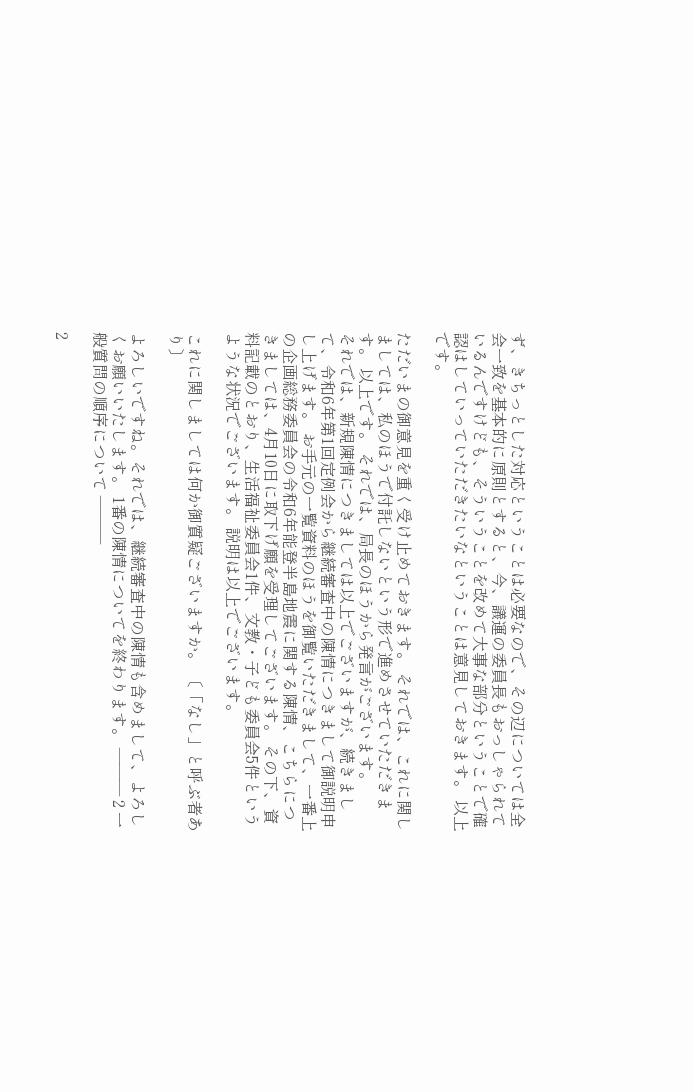ず、きちっとした対応ということは必要なので、その辺については全会一致を基本的に原則とすると、今、議運の委員長もおっしゃられているんですけども、そういうことを改めて大事な部分ということで確認はしていっていただきたいなということは意見しておきます。 以上です。

ただいまの御意見を重く受け止めておきます。 それでは、これに関しましては、私のほうで付託しないという形で進めさせていただきます。 以上です。 それでは、局長のほうから発言がございます。
それでは、新規陳情につきましては以上でございますが、続きまして、令和6年第1回定例会から継続審査中の陳情につきまして御説明申し上げます。 お手元の一覧資料のほうを御覧いただきまして、一番上の企画総務委員会の令和6年能登半島地震に関する陳情、こちらにつきましては、4月10日に取下げ願を受理してございます。 その下、資料記載のとおり、生活福祉委員会1件、文教・子ども委員会5件というような状況でございます。 説明は以上でございます。

これに関しましては何か御質疑ございますか。 〔「なし」と呼ぶ者あり〕

よろしいですね。それでは、継続審査中の陳情も含めまして、よろしくお願いいたします。 1番の陳情についてを終わります。 ――― 2 一般質問の順序について ―――

2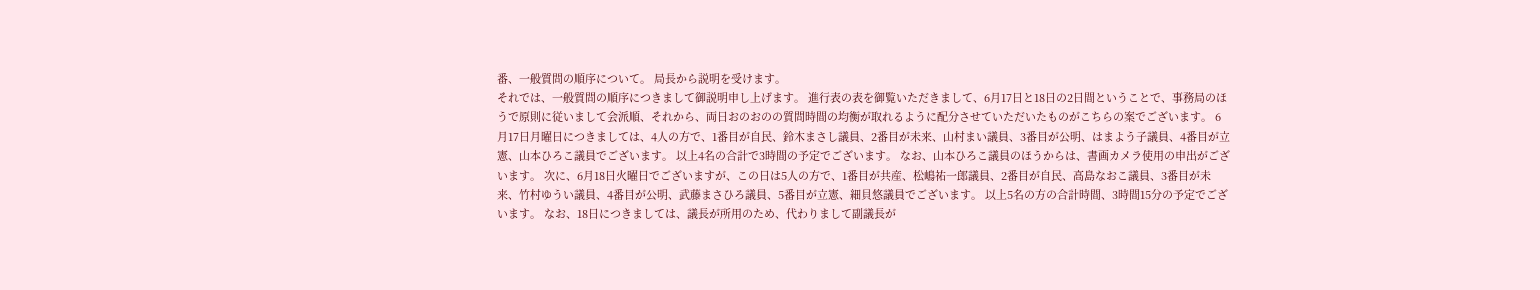番、一般質問の順序について。 局長から説明を受けます。
それでは、一般質問の順序につきまして御説明申し上げます。 進行表の表を御覧いただきまして、6月17日と18日の2日間ということで、事務局のほうで原則に従いまして会派順、それから、両日おのおのの質問時間の均衡が取れるように配分させていただいたものがこちらの案でございます。 6月17日月曜日につきましては、4人の方で、1番目が自民、鈴木まさし議員、2番目が未来、山村まい議員、3番目が公明、はまよう子議員、4番目が立憲、山本ひろこ議員でございます。 以上4名の合計で3時間の予定でございます。 なお、山本ひろこ議員のほうからは、書画カメラ使用の申出がございます。 次に、6月18日火曜日でございますが、この日は5人の方で、1番目が共産、松嶋祐一郎議員、2番目が自民、高島なおこ議員、3番目が未来、竹村ゆうい議員、4番目が公明、武藤まさひろ議員、5番目が立憲、細貝悠議員でございます。 以上5名の方の合計時間、3時間15分の予定でございます。 なお、18日につきましては、議長が所用のため、代わりまして副議長が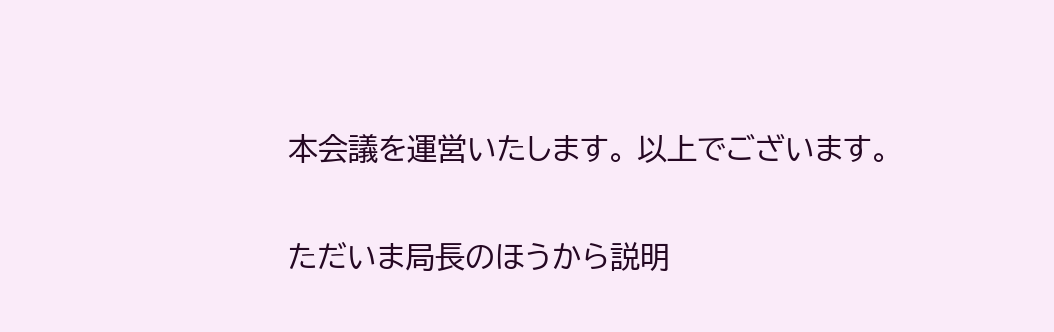本会議を運営いたします。 以上でございます。

ただいま局長のほうから説明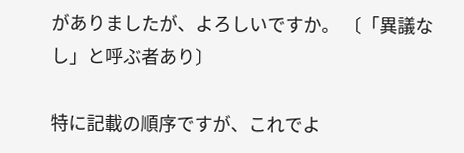がありましたが、よろしいですか。 〔「異議なし」と呼ぶ者あり〕

特に記載の順序ですが、これでよ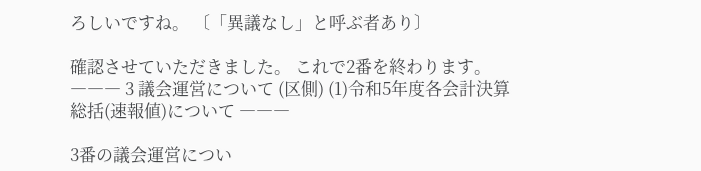ろしいですね。 〔「異議なし」と呼ぶ者あり〕

確認させていただきました。 これで2番を終わります。 ――― 3 議会運営について (区側) (1)令和5年度各会計決算総括(速報値)について ―――

3番の議会運営につい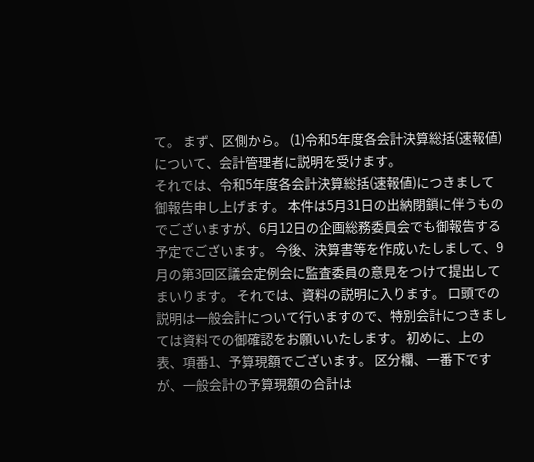て。 まず、区側から。 (1)令和5年度各会計決算総括(速報値)について、会計管理者に説明を受けます。
それでは、令和5年度各会計決算総括(速報値)につきまして御報告申し上げます。 本件は5月31日の出納閉鎖に伴うものでございますが、6月12日の企画総務委員会でも御報告する予定でございます。 今後、決算書等を作成いたしまして、9月の第3回区議会定例会に監査委員の意見をつけて提出してまいります。 それでは、資料の説明に入ります。 口頭での説明は一般会計について行いますので、特別会計につきましては資料での御確認をお願いいたします。 初めに、上の表、項番1、予算現額でございます。 区分欄、一番下ですが、一般会計の予算現額の合計は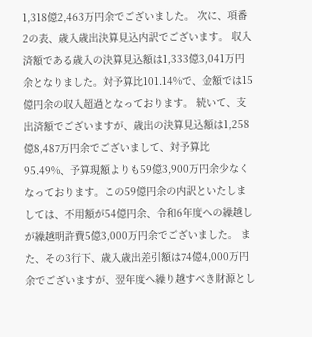1,318億2,463万円余でございました。 次に、項番2の表、歳入歳出決算見込内訳でございます。 収入済額である歳入の決算見込額は1,333億3,041万円余となりました。対予算比101.14%で、金額では15億円余の収入超過となっております。 続いて、支出済額でございますが、歳出の決算見込額は1,258億8,487万円余でございまして、対予算比95.49%、予算現額よりも59億3,900万円余少なくなっております。この59億円余の内訳といたしましては、不用額が54億円余、令和6年度への繰越しが繰越明許費5億3,000万円余でございました。 また、その3行下、歳入歳出差引額は74億4,000万円余でございますが、翌年度へ繰り越すべき財源とし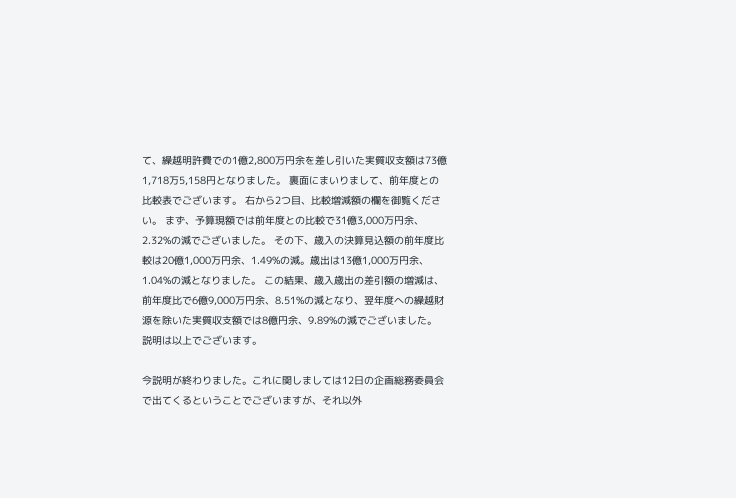て、繰越明許費での1億2,800万円余を差し引いた実質収支額は73億1,718万5,158円となりました。 裏面にまいりまして、前年度との比較表でございます。 右から2つ目、比較増減額の欄を御覧ください。 まず、予算現額では前年度との比較で31億3,000万円余、2.32%の減でございました。 その下、歳入の決算見込額の前年度比較は20億1,000万円余、1.49%の減。歳出は13億1,000万円余、1.04%の減となりました。 この結果、歳入歳出の差引額の増減は、前年度比で6億9,000万円余、8.51%の減となり、翌年度への繰越財源を除いた実質収支額では8億円余、9.89%の減でございました。 説明は以上でございます。

今説明が終わりました。これに関しましては12日の企画総務委員会で出てくるということでございますが、それ以外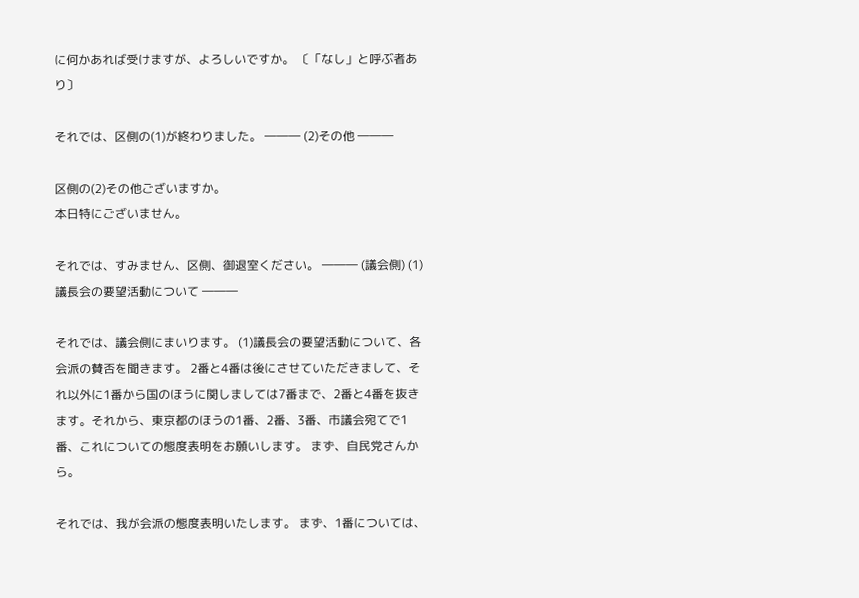に何かあれば受けますが、よろしいですか。 〔「なし」と呼ぶ者あり〕

それでは、区側の(1)が終わりました。 ――― (2)その他 ―――

区側の(2)その他ございますか。
本日特にございません。

それでは、すみません、区側、御退室ください。 ――― (議会側) (1)議長会の要望活動について ―――

それでは、議会側にまいります。 (1)議長会の要望活動について、各会派の賛否を聞きます。 2番と4番は後にさせていただきまして、それ以外に1番から国のほうに関しましては7番まで、2番と4番を抜きます。それから、東京都のほうの1番、2番、3番、市議会宛てで1番、これについての態度表明をお願いします。 まず、自民党さんから。

それでは、我が会派の態度表明いたします。 まず、1番については、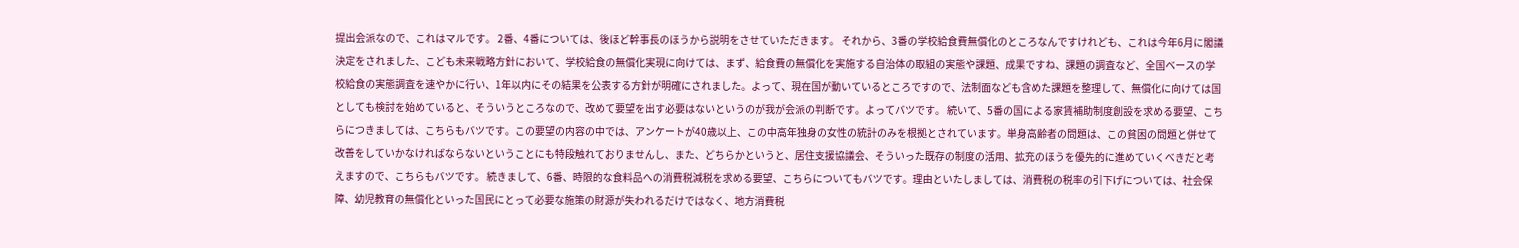提出会派なので、これはマルです。 2番、4番については、後ほど幹事長のほうから説明をさせていただきます。 それから、3番の学校給食費無償化のところなんですけれども、これは今年6月に閣議決定をされました、こども未来戦略方針において、学校給食の無償化実現に向けては、まず、給食費の無償化を実施する自治体の取組の実態や課題、成果ですね、課題の調査など、全国ベースの学校給食の実態調査を速やかに行い、1年以内にその結果を公表する方針が明確にされました。よって、現在国が動いているところですので、法制面なども含めた課題を整理して、無償化に向けては国としても検討を始めていると、そういうところなので、改めて要望を出す必要はないというのが我が会派の判断です。よってバツです。 続いて、5番の国による家賃補助制度創設を求める要望、こちらにつきましては、こちらもバツです。この要望の内容の中では、アンケートが40歳以上、この中高年独身の女性の統計のみを根拠とされています。単身高齢者の問題は、この貧困の問題と併せて改善をしていかなければならないということにも特段触れておりませんし、また、どちらかというと、居住支援協議会、そういった既存の制度の活用、拡充のほうを優先的に進めていくべきだと考えますので、こちらもバツです。 続きまして、6番、時限的な食料品への消費税減税を求める要望、こちらについてもバツです。理由といたしましては、消費税の税率の引下げについては、社会保障、幼児教育の無償化といった国民にとって必要な施策の財源が失われるだけではなく、地方消費税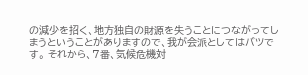の減少を招く、地方独自の財源を失うことにつながってしまうということがありますので、我が会派としてはバツです。 それから、7番、気候危機対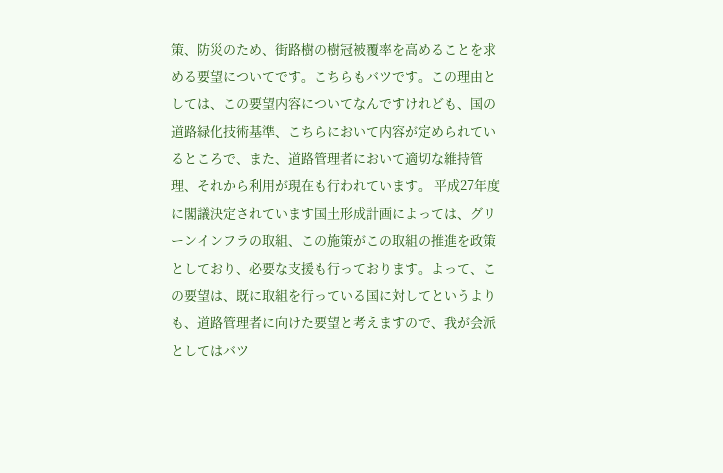策、防災のため、街路樹の樹冠被覆率を高めることを求める要望についてです。こちらもバツです。この理由としては、この要望内容についてなんですけれども、国の道路緑化技術基準、こちらにおいて内容が定められているところで、また、道路管理者において適切な維持管理、それから利用が現在も行われています。 平成27年度に閣議決定されています国土形成計画によっては、グリーンインフラの取組、この施策がこの取組の推進を政策としており、必要な支援も行っております。よって、この要望は、既に取組を行っている国に対してというよりも、道路管理者に向けた要望と考えますので、我が会派としてはバツ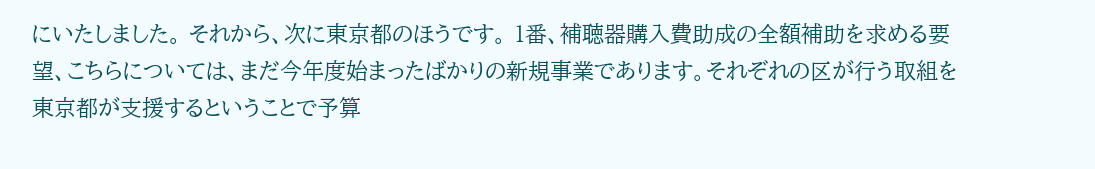にいたしました。 それから、次に東京都のほうです。 1番、補聴器購入費助成の全額補助を求める要望、こちらについては、まだ今年度始まったばかりの新規事業であります。それぞれの区が行う取組を東京都が支援するということで予算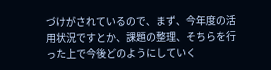づけがされているので、まず、今年度の活用状況ですとか、課題の整理、そちらを行った上で今後どのようにしていく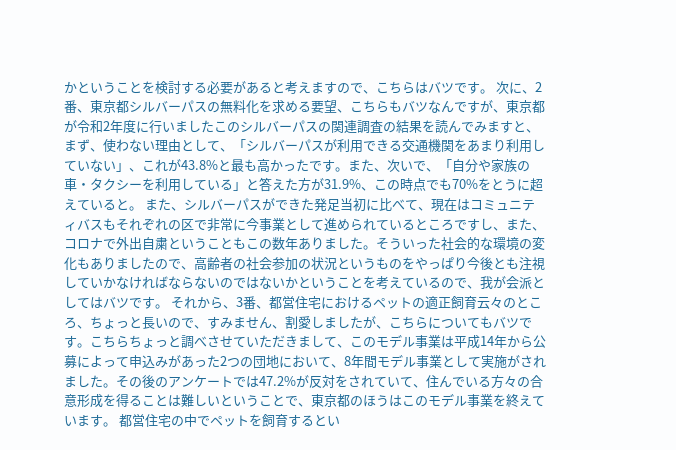かということを検討する必要があると考えますので、こちらはバツです。 次に、2番、東京都シルバーパスの無料化を求める要望、こちらもバツなんですが、東京都が令和2年度に行いましたこのシルバーパスの関連調査の結果を読んでみますと、まず、使わない理由として、「シルバーパスが利用できる交通機関をあまり利用していない」、これが43.8%と最も高かったです。また、次いで、「自分や家族の車・タクシーを利用している」と答えた方が31.9%、この時点でも70%をとうに超えていると。 また、シルバーパスができた発足当初に比べて、現在はコミュニティバスもそれぞれの区で非常に今事業として進められているところですし、また、コロナで外出自粛ということもこの数年ありました。そういった社会的な環境の変化もありましたので、高齢者の社会参加の状況というものをやっぱり今後とも注視していかなければならないのではないかということを考えているので、我が会派としてはバツです。 それから、3番、都営住宅におけるペットの適正飼育云々のところ、ちょっと長いので、すみません、割愛しましたが、こちらについてもバツです。こちらちょっと調べさせていただきまして、このモデル事業は平成14年から公募によって申込みがあった2つの団地において、8年間モデル事業として実施がされました。その後のアンケートでは47.2%が反対をされていて、住んでいる方々の合意形成を得ることは難しいということで、東京都のほうはこのモデル事業を終えています。 都営住宅の中でペットを飼育するとい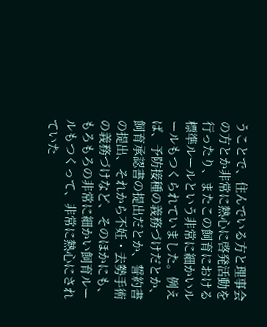うことで、住んでいる方と理事会の方とか非常に熱心に啓発活動を行ったり、またこの飼育における標準ルールという非常に細かいルールもつくられていました。例えば、予防接種の義務づけだとか、飼育承認書の提出だとか、誓約書の提出、それから不妊・去勢手術の義務づけなど、そのほかにも、もろもろの非常に細かい飼育ルールもつくって、非常に熱心にされていた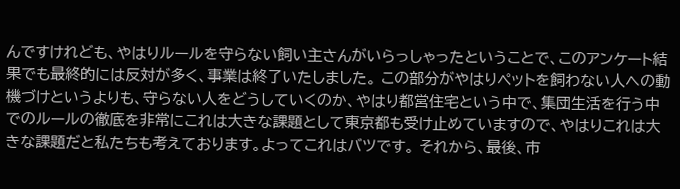んですけれども、やはりルールを守らない飼い主さんがいらっしゃったということで、このアンケート結果でも最終的には反対が多く、事業は終了いたしました。 この部分がやはりペットを飼わない人への動機づけというよりも、守らない人をどうしていくのか、やはり都営住宅という中で、集団生活を行う中でのルールの徹底を非常にこれは大きな課題として東京都も受け止めていますので、やはりこれは大きな課題だと私たちも考えております。よってこれはバツです。 それから、最後、市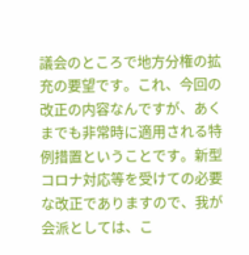議会のところで地方分権の拡充の要望です。これ、今回の改正の内容なんですが、あくまでも非常時に適用される特例措置ということです。新型コロナ対応等を受けての必要な改正でありますので、我が会派としては、こ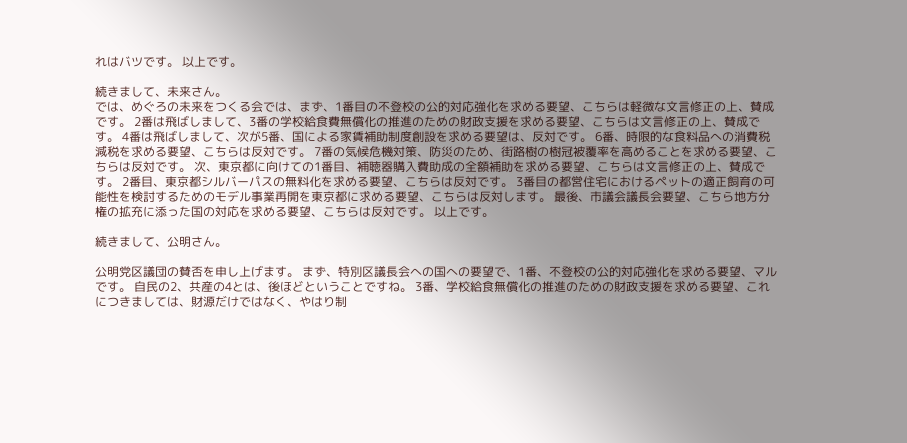れはバツです。 以上です。

続きまして、未来さん。
では、めぐろの未来をつくる会では、まず、1番目の不登校の公的対応強化を求める要望、こちらは軽微な文言修正の上、賛成です。 2番は飛ばしまして、3番の学校給食費無償化の推進のための財政支援を求める要望、こちらは文言修正の上、賛成です。 4番は飛ばしまして、次が5番、国による家賃補助制度創設を求める要望は、反対です。 6番、時限的な食料品への消費税減税を求める要望、こちらは反対です。 7番の気候危機対策、防災のため、街路樹の樹冠被覆率を高めることを求める要望、こちらは反対です。 次、東京都に向けての1番目、補聴器購入費助成の全額補助を求める要望、こちらは文言修正の上、賛成です。 2番目、東京都シルバーパスの無料化を求める要望、こちらは反対です。 3番目の都営住宅におけるペットの適正飼育の可能性を検討するためのモデル事業再開を東京都に求める要望、こちらは反対します。 最後、市議会議長会要望、こちら地方分権の拡充に添った国の対応を求める要望、こちらは反対です。 以上です。

続きまして、公明さん。

公明党区議団の賛否を申し上げます。 まず、特別区議長会への国への要望で、1番、不登校の公的対応強化を求める要望、マルです。 自民の2、共産の4とは、後ほどということですね。 3番、学校給食無償化の推進のための財政支援を求める要望、これにつきましては、財源だけではなく、やはり制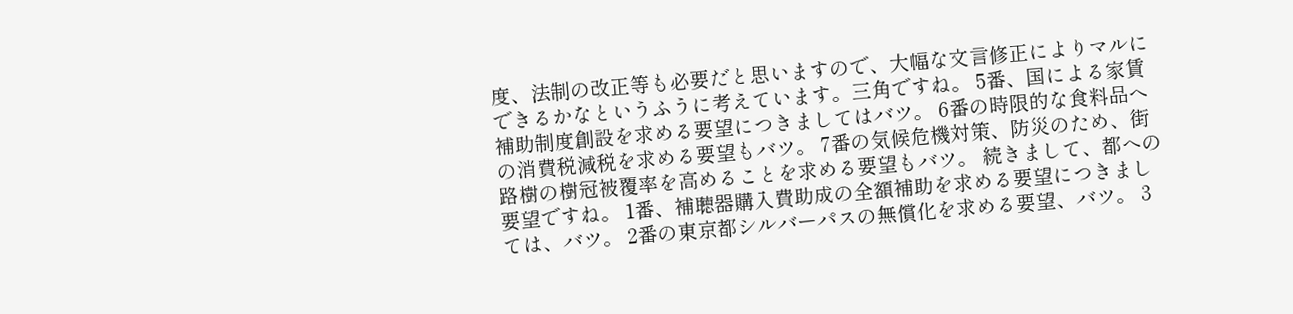度、法制の改正等も必要だと思いますので、大幅な文言修正によりマルにできるかなというふうに考えています。三角ですね。 5番、国による家賃補助制度創設を求める要望につきましてはバツ。 6番の時限的な食料品への消費税減税を求める要望もバツ。 7番の気候危機対策、防災のため、街路樹の樹冠被覆率を高めることを求める要望もバツ。 続きまして、都への要望ですね。 1番、補聴器購入費助成の全額補助を求める要望につきましては、バツ。 2番の東京都シルバーパスの無償化を求める要望、バツ。 3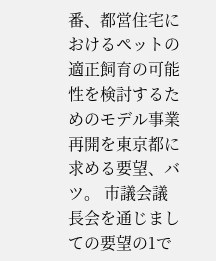番、都営住宅におけるペットの適正飼育の可能性を検討するためのモデル事業再開を東京都に求める要望、バツ。 市議会議長会を通じましての要望の1で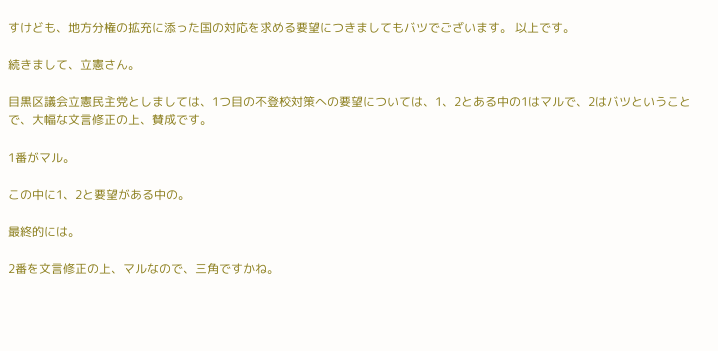すけども、地方分権の拡充に添った国の対応を求める要望につきましてもバツでございます。 以上です。

続きまして、立憲さん。

目黒区議会立憲民主党としましては、1つ目の不登校対策への要望については、1、2とある中の1はマルで、2はバツということで、大幅な文言修正の上、賛成です。

1番がマル。

この中に1、2と要望がある中の。

最終的には。

2番を文言修正の上、マルなので、三角ですかね。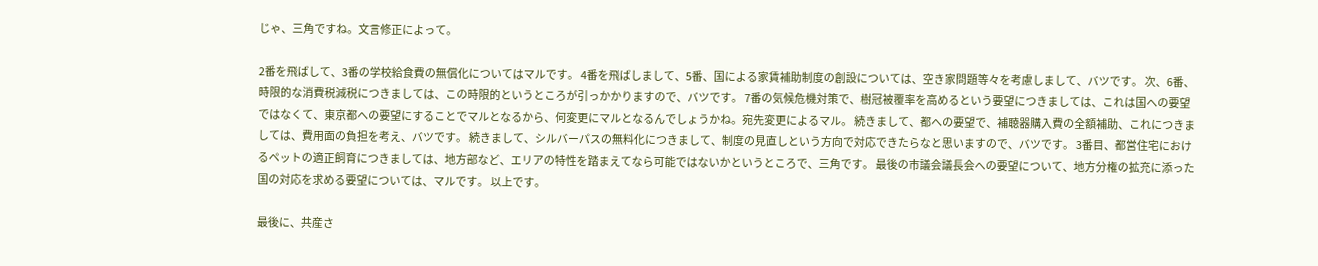じゃ、三角ですね。文言修正によって。

2番を飛ばして、3番の学校給食費の無償化についてはマルです。 4番を飛ばしまして、5番、国による家賃補助制度の創設については、空き家問題等々を考慮しまして、バツです。 次、6番、時限的な消費税減税につきましては、この時限的というところが引っかかりますので、バツです。 7番の気候危機対策で、樹冠被覆率を高めるという要望につきましては、これは国への要望ではなくて、東京都への要望にすることでマルとなるから、何変更にマルとなるんでしょうかね。宛先変更によるマル。 続きまして、都への要望で、補聴器購入費の全額補助、これにつきましては、費用面の負担を考え、バツです。 続きまして、シルバーパスの無料化につきまして、制度の見直しという方向で対応できたらなと思いますので、バツです。 3番目、都営住宅におけるペットの適正飼育につきましては、地方部など、エリアの特性を踏まえてなら可能ではないかというところで、三角です。 最後の市議会議長会への要望について、地方分権の拡充に添った国の対応を求める要望については、マルです。 以上です。

最後に、共産さ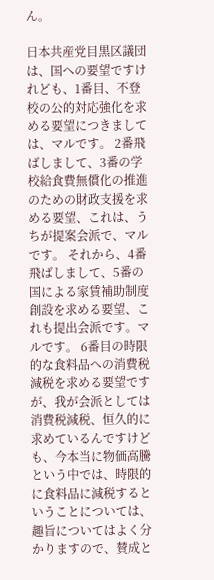ん。

日本共産党目黒区議団は、国への要望ですけれども、1番目、不登校の公的対応強化を求める要望につきましては、マルです。 2番飛ばしまして、3番の学校給食費無償化の推進のための財政支援を求める要望、これは、うちが提案会派で、マルです。 それから、4番飛ばしまして、5番の国による家賃補助制度創設を求める要望、これも提出会派です。マルです。 6番目の時限的な食料品への消費税減税を求める要望ですが、我が会派としては消費税減税、恒久的に求めているんですけども、今本当に物価高騰という中では、時限的に食料品に減税するということについては、趣旨についてはよく分かりますので、賛成と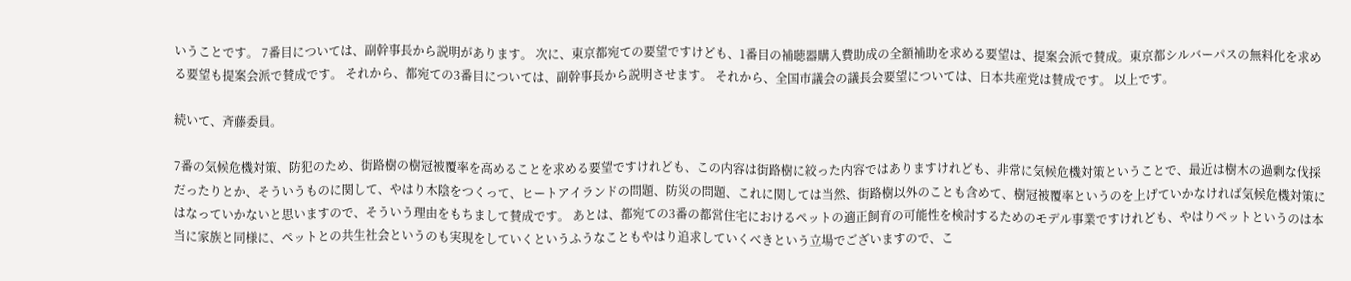いうことです。 7番目については、副幹事長から説明があります。 次に、東京都宛ての要望ですけども、1番目の補聴器購入費助成の全額補助を求める要望は、提案会派で賛成。東京都シルバーパスの無料化を求める要望も提案会派で賛成です。 それから、都宛ての3番目については、副幹事長から説明させます。 それから、全国市議会の議長会要望については、日本共産党は賛成です。 以上です。

続いて、斉藤委員。

7番の気候危機対策、防犯のため、街路樹の樹冠被覆率を高めることを求める要望ですけれども、この内容は街路樹に絞った内容ではありますけれども、非常に気候危機対策ということで、最近は樹木の過剰な伐採だったりとか、そういうものに関して、やはり木陰をつくって、ヒートアイランドの問題、防災の問題、これに関しては当然、街路樹以外のことも含めて、樹冠被覆率というのを上げていかなければ気候危機対策にはなっていかないと思いますので、そういう理由をもちまして賛成です。 あとは、都宛ての3番の都営住宅におけるペットの適正飼育の可能性を検討するためのモデル事業ですけれども、やはりペットというのは本当に家族と同様に、ペットとの共生社会というのも実現をしていくというふうなこともやはり追求していくべきという立場でございますので、こ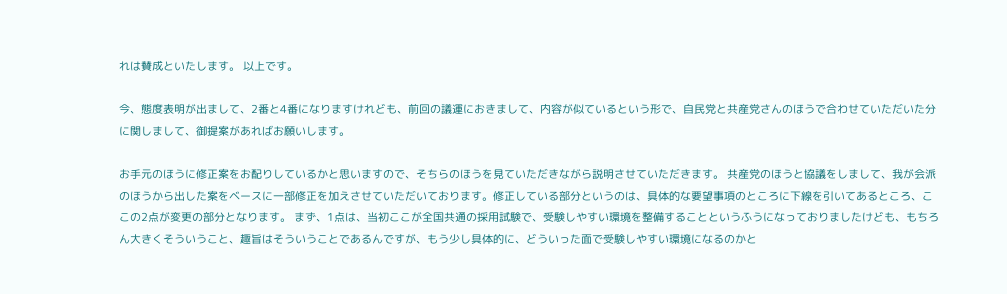れは賛成といたします。 以上です。

今、態度表明が出まして、2番と4番になりますけれども、前回の議運におきまして、内容が似ているという形で、自民党と共産党さんのほうで合わせていただいた分に関しまして、御提案があればお願いします。

お手元のほうに修正案をお配りしているかと思いますので、そちらのほうを見ていただきながら説明させていただきます。 共産党のほうと協議をしまして、我が会派のほうから出した案をベースに一部修正を加えさせていただいております。修正している部分というのは、具体的な要望事項のところに下線を引いてあるところ、ここの2点が変更の部分となります。 まず、1点は、当初ここが全国共通の採用試験で、受験しやすい環境を整備することというふうになっておりましたけども、もちろん大きくそういうこと、趣旨はそういうことであるんですが、もう少し具体的に、どういった面で受験しやすい環境になるのかと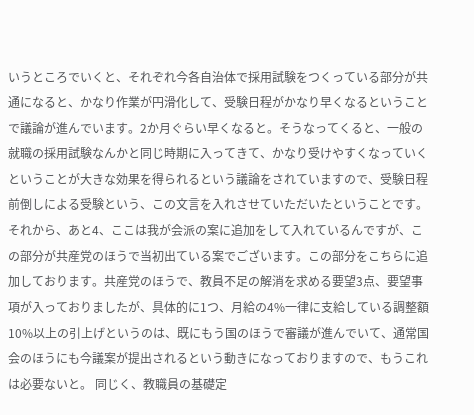いうところでいくと、それぞれ今各自治体で採用試験をつくっている部分が共通になると、かなり作業が円滑化して、受験日程がかなり早くなるということで議論が進んでいます。2か月ぐらい早くなると。そうなってくると、一般の就職の採用試験なんかと同じ時期に入ってきて、かなり受けやすくなっていくということが大きな効果を得られるという議論をされていますので、受験日程前倒しによる受験という、この文言を入れさせていただいたということです。 それから、あと4、ここは我が会派の案に追加をして入れているんですが、この部分が共産党のほうで当初出ている案でございます。この部分をこちらに追加しております。共産党のほうで、教員不足の解消を求める要望3点、要望事項が入っておりましたが、具体的に1つ、月給の4%一律に支給している調整額10%以上の引上げというのは、既にもう国のほうで審議が進んでいて、通常国会のほうにも今議案が提出されるという動きになっておりますので、もうこれは必要ないと。 同じく、教職員の基礎定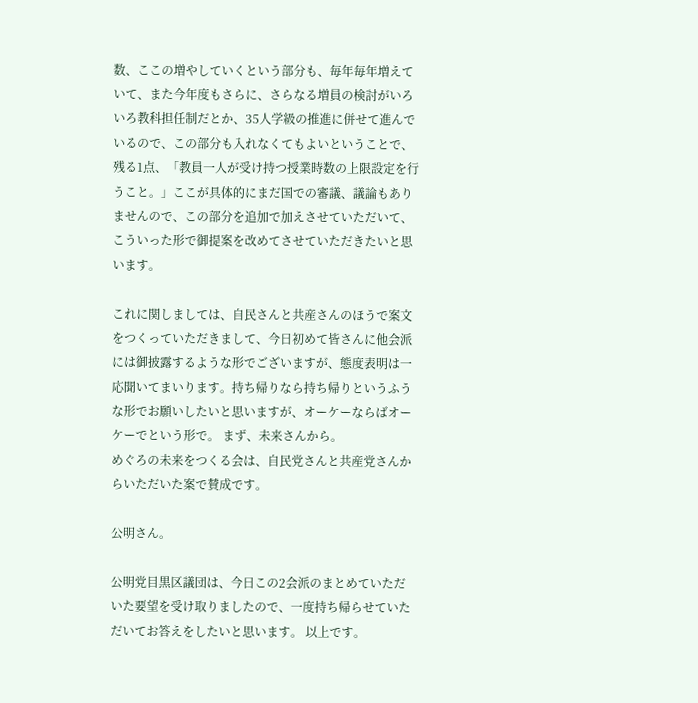数、ここの増やしていくという部分も、毎年毎年増えていて、また今年度もさらに、さらなる増員の検討がいろいろ教科担任制だとか、35人学級の推進に併せて進んでいるので、この部分も入れなくてもよいということで、残る1点、「教員一人が受け持つ授業時数の上限設定を行うこと。」ここが具体的にまだ国での審議、議論もありませんので、この部分を追加で加えさせていただいて、こういった形で御提案を改めてさせていただきたいと思います。

これに関しましては、自民さんと共産さんのほうで案文をつくっていただきまして、今日初めて皆さんに他会派には御披露するような形でございますが、態度表明は一応聞いてまいります。持ち帰りなら持ち帰りというふうな形でお願いしたいと思いますが、オーケーならばオーケーでという形で。 まず、未来さんから。
めぐろの未来をつくる会は、自民党さんと共産党さんからいただいた案で賛成です。

公明さん。

公明党目黒区議団は、今日この2会派のまとめていただいた要望を受け取りましたので、一度持ち帰らせていただいてお答えをしたいと思います。 以上です。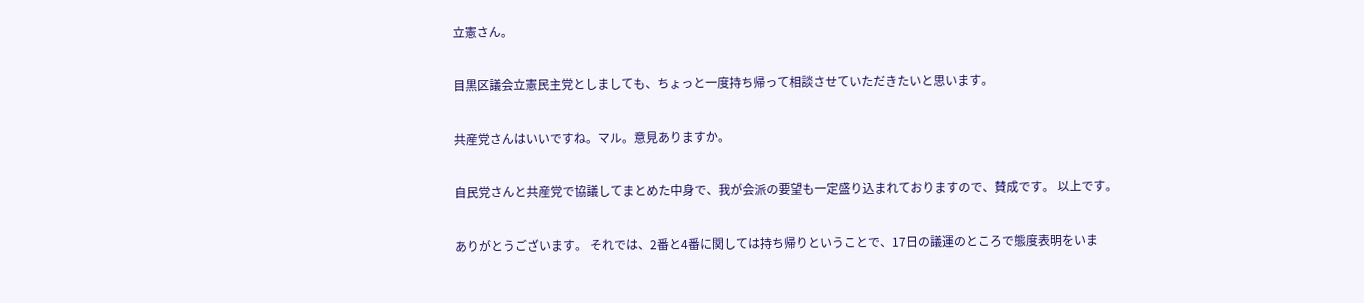立憲さん。

目黒区議会立憲民主党としましても、ちょっと一度持ち帰って相談させていただきたいと思います。

共産党さんはいいですね。マル。意見ありますか。

自民党さんと共産党で協議してまとめた中身で、我が会派の要望も一定盛り込まれておりますので、賛成です。 以上です。

ありがとうございます。 それでは、2番と4番に関しては持ち帰りということで、17日の議運のところで態度表明をいま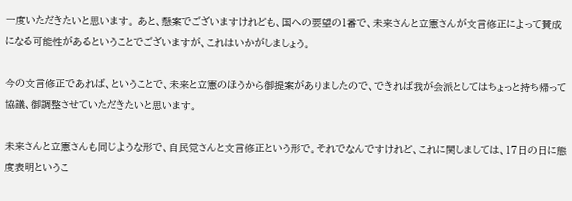一度いただきたいと思います。 あと、懸案でございますけれども、国への要望の1番で、未来さんと立憲さんが文言修正によって賛成になる可能性があるということでございますが、これはいかがしましょう。

今の文言修正であれば、ということで、未来と立憲のほうから御提案がありましたので、できれば我が会派としてはちょっと持ち帰って協議、御調整させていただきたいと思います。

未来さんと立憲さんも同じような形で、自民党さんと文言修正という形で。それでなんですけれど、これに関しましては、17日の日に態度表明というこ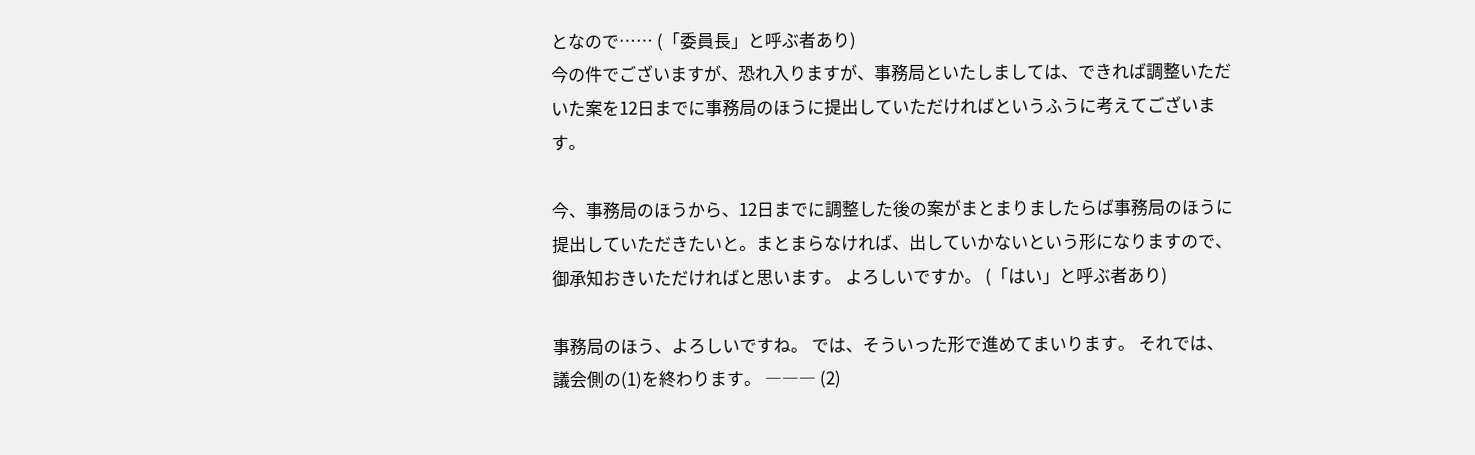となので…… (「委員長」と呼ぶ者あり)
今の件でございますが、恐れ入りますが、事務局といたしましては、できれば調整いただいた案を12日までに事務局のほうに提出していただければというふうに考えてございます。

今、事務局のほうから、12日までに調整した後の案がまとまりましたらば事務局のほうに提出していただきたいと。まとまらなければ、出していかないという形になりますので、御承知おきいただければと思います。 よろしいですか。 (「はい」と呼ぶ者あり)

事務局のほう、よろしいですね。 では、そういった形で進めてまいります。 それでは、議会側の(1)を終わります。 ――― (2)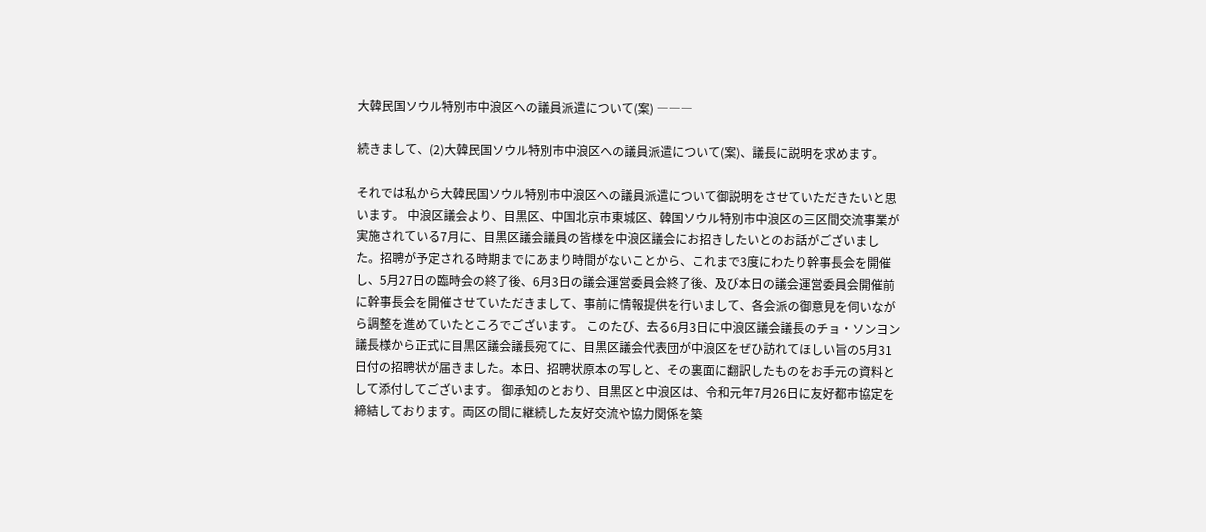大韓民国ソウル特別市中浪区への議員派遣について(案) ―――

続きまして、(2)大韓民国ソウル特別市中浪区への議員派遣について(案)、議長に説明を求めます。

それでは私から大韓民国ソウル特別市中浪区への議員派遣について御説明をさせていただきたいと思います。 中浪区議会より、目黒区、中国北京市東城区、韓国ソウル特別市中浪区の三区間交流事業が実施されている7月に、目黒区議会議員の皆様を中浪区議会にお招きしたいとのお話がございました。招聘が予定される時期までにあまり時間がないことから、これまで3度にわたり幹事長会を開催し、5月27日の臨時会の終了後、6月3日の議会運営委員会終了後、及び本日の議会運営委員会開催前に幹事長会を開催させていただきまして、事前に情報提供を行いまして、各会派の御意見を伺いながら調整を進めていたところでございます。 このたび、去る6月3日に中浪区議会議長のチョ・ソンヨン議長様から正式に目黒区議会議長宛てに、目黒区議会代表団が中浪区をぜひ訪れてほしい旨の5月31日付の招聘状が届きました。本日、招聘状原本の写しと、その裏面に翻訳したものをお手元の資料として添付してございます。 御承知のとおり、目黒区と中浪区は、令和元年7月26日に友好都市協定を締結しております。両区の間に継続した友好交流や協力関係を築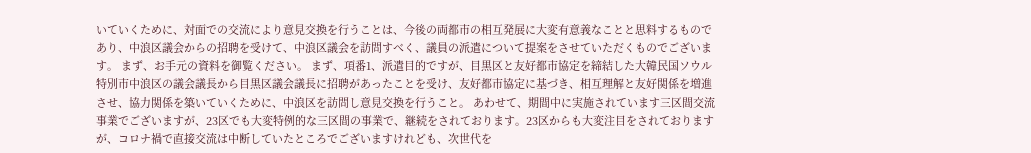いていくために、対面での交流により意見交換を行うことは、今後の両都市の相互発展に大変有意義なことと思料するものであり、中浪区議会からの招聘を受けて、中浪区議会を訪問すべく、議員の派遣について提案をさせていただくものでございます。 まず、お手元の資料を御覧ください。 まず、項番1、派遣目的ですが、目黒区と友好都市協定を締結した大韓民国ソウル特別市中浪区の議会議長から目黒区議会議長に招聘があったことを受け、友好都市協定に基づき、相互理解と友好関係を増進させ、協力関係を築いていくために、中浪区を訪問し意見交換を行うこと。 あわせて、期間中に実施されています三区間交流事業でございますが、23区でも大変特例的な三区間の事業で、継続をされております。23区からも大変注目をされておりますが、コロナ禍で直接交流は中断していたところでございますけれども、次世代を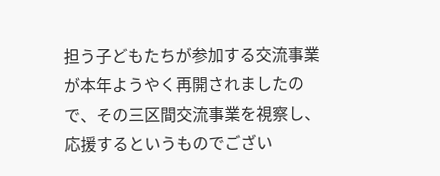担う子どもたちが参加する交流事業が本年ようやく再開されましたので、その三区間交流事業を視察し、応援するというものでござい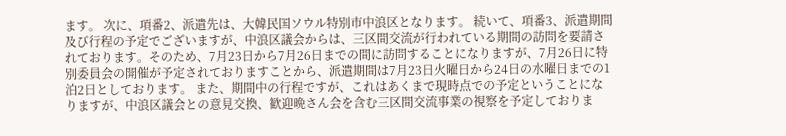ます。 次に、項番2、派遣先は、大韓民国ソウル特別市中浪区となります。 続いて、項番3、派遣期間及び行程の予定でございますが、中浪区議会からは、三区間交流が行われている期間の訪問を要請されております。そのため、7月23日から7月26日までの間に訪問することになりますが、7月26日に特別委員会の開催が予定されておりますことから、派遣期間は7月23日火曜日から24日の水曜日までの1泊2日としております。 また、期間中の行程ですが、これはあくまで現時点での予定ということになりますが、中浪区議会との意見交換、歓迎晩さん会を含む三区間交流事業の視察を予定しておりま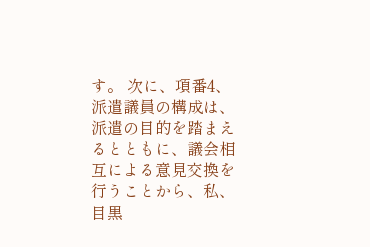す。 次に、項番4、派遣議員の構成は、派遣の目的を踏まえるとともに、議会相互による意見交換を行うことから、私、目黒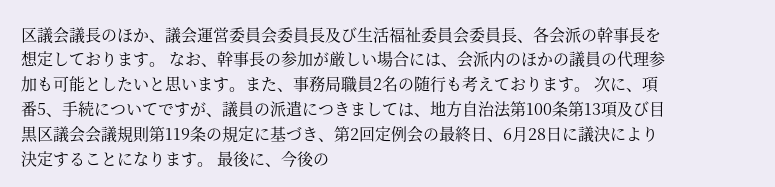区議会議長のほか、議会運営委員会委員長及び生活福祉委員会委員長、各会派の幹事長を想定しております。 なお、幹事長の参加が厳しい場合には、会派内のほかの議員の代理参加も可能としたいと思います。また、事務局職員2名の随行も考えております。 次に、項番5、手続についてですが、議員の派遣につきましては、地方自治法第100条第13項及び目黒区議会会議規則第119条の規定に基づき、第2回定例会の最終日、6月28日に議決により決定することになります。 最後に、今後の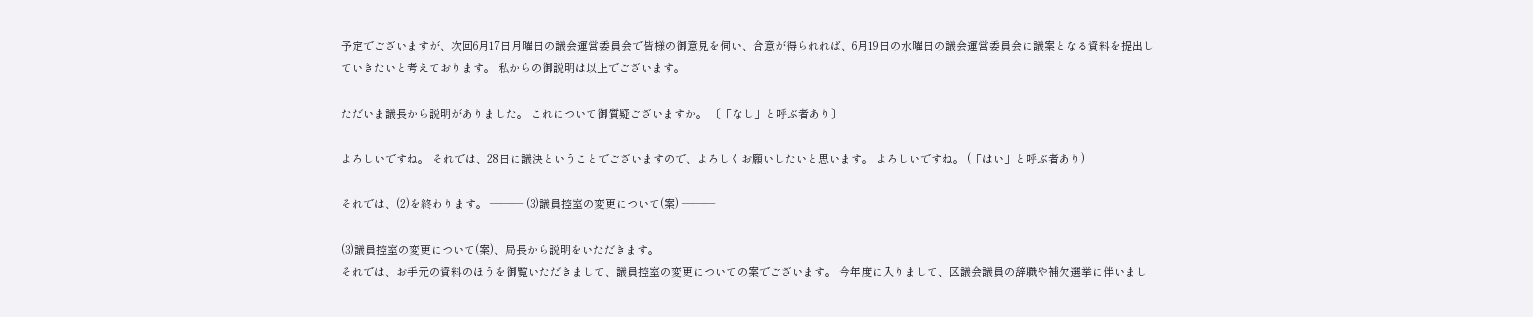予定でございますが、次回6月17日月曜日の議会運営委員会で皆様の御意見を伺い、合意が得られれば、6月19日の水曜日の議会運営委員会に議案となる資料を提出していきたいと考えております。 私からの御説明は以上でございます。

ただいま議長から説明がありました。 これについて御質疑ございますか。 〔「なし」と呼ぶ者あり〕

よろしいですね。 それでは、28日に議決ということでございますので、よろしくお願いしたいと思います。 よろしいですね。 (「はい」と呼ぶ者あり)

それでは、(2)を終わります。 ――― (3)議員控室の変更について(案) ―――

(3)議員控室の変更について(案)、局長から説明をいただきます。
それでは、お手元の資料のほうを御覧いただきまして、議員控室の変更についての案でございます。 今年度に入りまして、区議会議員の辞職や補欠選挙に伴いまし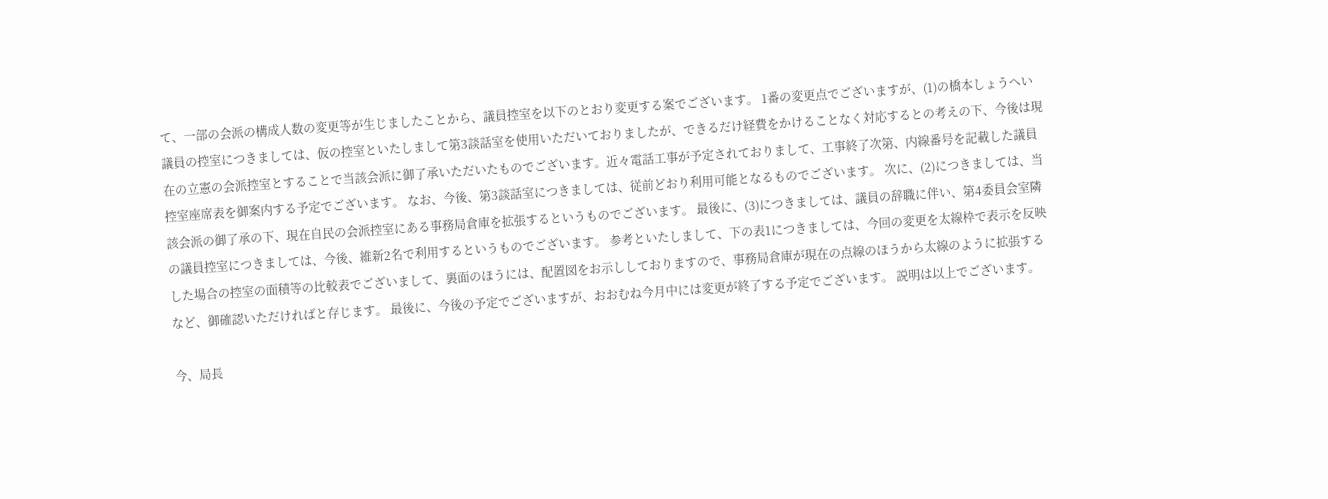て、一部の会派の構成人数の変更等が生じましたことから、議員控室を以下のとおり変更する案でございます。 1番の変更点でございますが、(1)の橋本しょうへい議員の控室につきましては、仮の控室といたしまして第3談話室を使用いただいておりましたが、できるだけ経費をかけることなく対応するとの考えの下、今後は現在の立憲の会派控室とすることで当該会派に御了承いただいたものでございます。近々電話工事が予定されておりまして、工事終了次第、内線番号を記載した議員控室座席表を御案内する予定でございます。 なお、今後、第3談話室につきましては、従前どおり利用可能となるものでございます。 次に、(2)につきましては、当該会派の御了承の下、現在自民の会派控室にある事務局倉庫を拡張するというものでございます。 最後に、(3)につきましては、議員の辞職に伴い、第4委員会室隣の議員控室につきましては、今後、維新2名で利用するというものでございます。 参考といたしまして、下の表1につきましては、今回の変更を太線枠で表示を反映した場合の控室の面積等の比較表でございまして、裏面のほうには、配置図をお示ししておりますので、事務局倉庫が現在の点線のほうから太線のように拡張するなど、御確認いただければと存じます。 最後に、今後の予定でございますが、おおむね今月中には変更が終了する予定でございます。 説明は以上でございます。

今、局長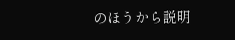のほうから説明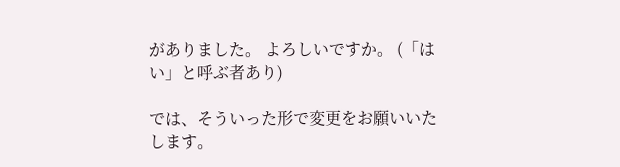がありました。 よろしいですか。 (「はい」と呼ぶ者あり)

では、そういった形で変更をお願いいたします。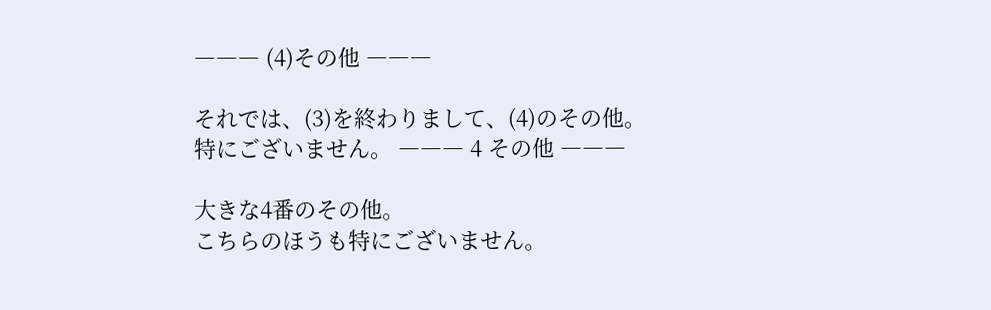――― (4)その他 ―――

それでは、(3)を終わりまして、(4)のその他。
特にございません。 ――― 4 その他 ―――

大きな4番のその他。
こちらのほうも特にございません。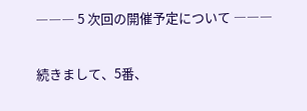――― 5 次回の開催予定について ―――

続きまして、5番、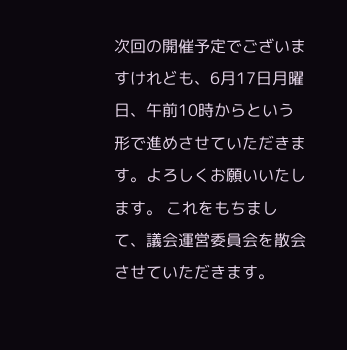次回の開催予定でございますけれども、6月17日月曜日、午前10時からという形で進めさせていただきます。よろしくお願いいたします。 これをもちまして、議会運営委員会を散会させていただきます。